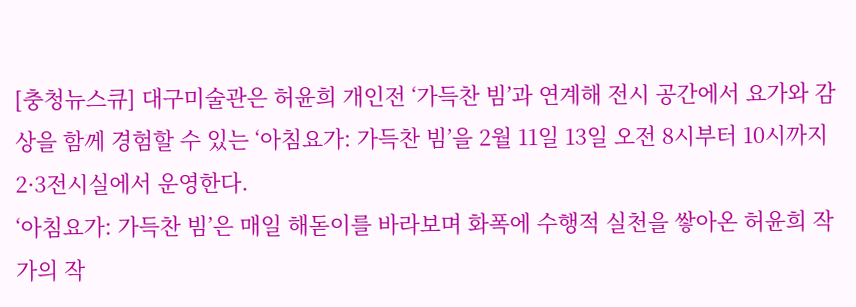[충청뉴스큐] 대구미술관은 허윤희 개인전 ‘가득찬 빔’과 연계해 전시 공간에서 요가와 감상을 함께 경험할 수 있는 ‘아침요가: 가득찬 빔’을 2월 11일 13일 오전 8시부터 10시까지 2·3전시실에서 운영한다.
‘아침요가: 가득찬 빔’은 매일 해돋이를 바라보며 화폭에 수행적 실천을 쌓아온 허윤희 작가의 작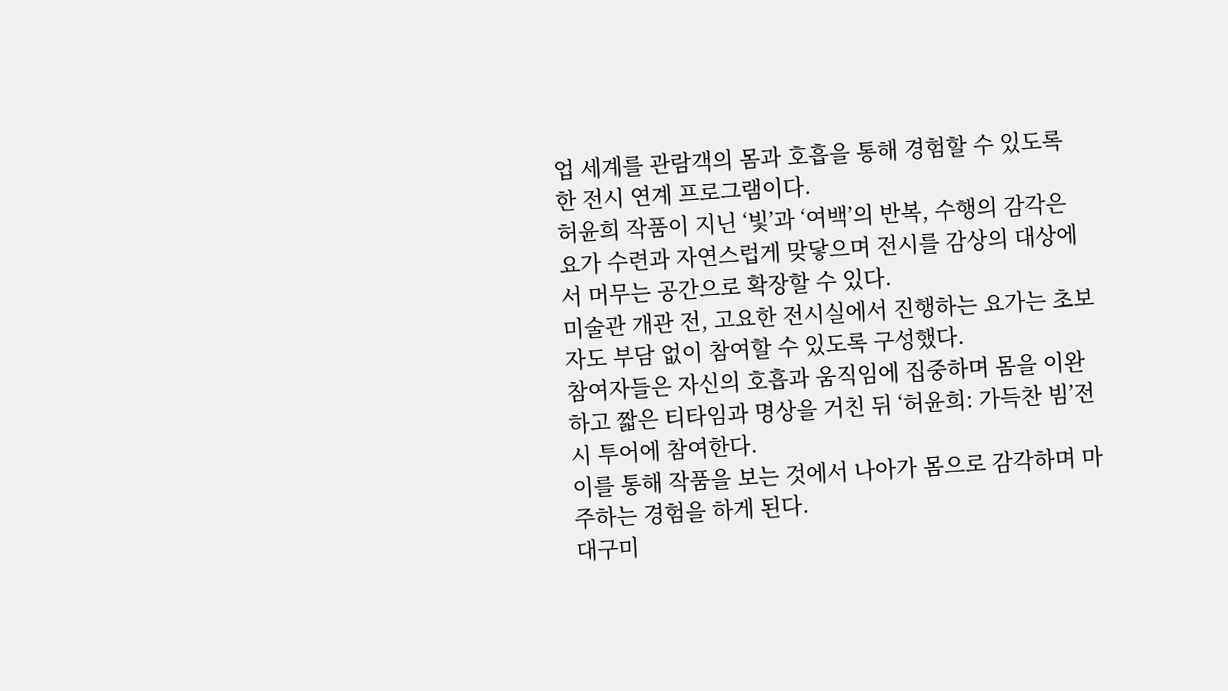업 세계를 관람객의 몸과 호흡을 통해 경험할 수 있도록 한 전시 연계 프로그램이다.
허윤희 작품이 지닌 ‘빛’과 ‘여백’의 반복, 수행의 감각은 요가 수련과 자연스럽게 맞닿으며 전시를 감상의 대상에서 머무는 공간으로 확장할 수 있다.
미술관 개관 전, 고요한 전시실에서 진행하는 요가는 초보자도 부담 없이 참여할 수 있도록 구성했다.
참여자들은 자신의 호흡과 움직임에 집중하며 몸을 이완하고 짧은 티타임과 명상을 거친 뒤 ‘허윤희: 가득찬 빔’전시 투어에 참여한다.
이를 통해 작품을 보는 것에서 나아가 몸으로 감각하며 마주하는 경험을 하게 된다.
대구미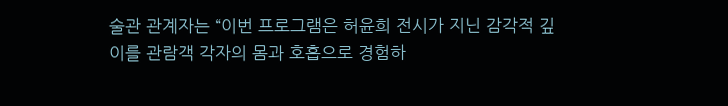술관 관계자는 “이번 프로그램은 허윤희 전시가 지닌 감각적 깊이를 관람객 각자의 몸과 호흡으로 경험하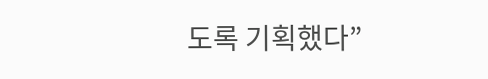도록 기획했다”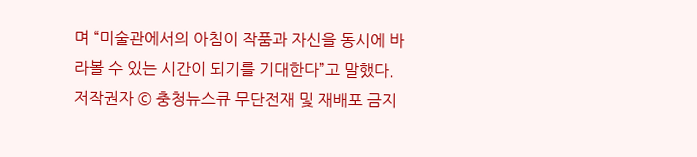며 “미술관에서의 아침이 작품과 자신을 동시에 바라볼 수 있는 시간이 되기를 기대한다”고 말했다.
저작권자 © 충청뉴스큐 무단전재 및 재배포 금지